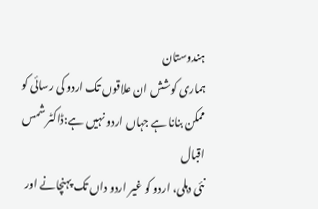ہندوستان
ہماری کوشش ان علاقوں تک اردو کی رسائی کو ممکن بنانا ہے جہاں اردو نہیں ہے:ڈاکٹر شمس اقبال
نئی دہلی، اردو کو غیر اردو داں تک پہنچانے اور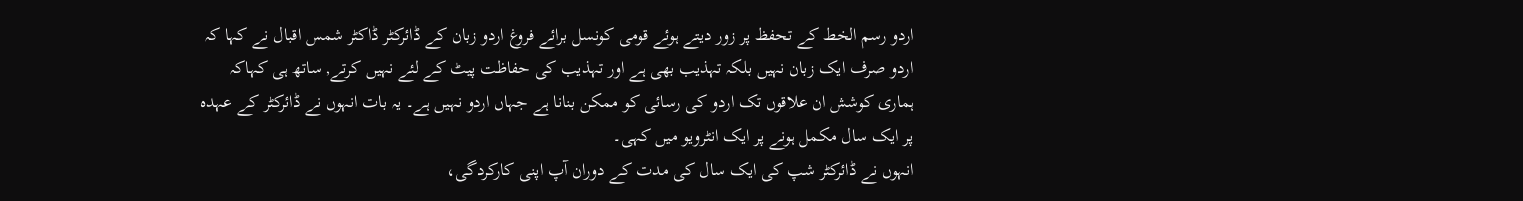اردو رسم الخط کے تحفظ پر زور دیتے ہوئے قومی کونسل برائے فروغ اردو زبان کے ڈائرکٹر ڈاکٹر شمس اقبال نے کہا کہ اردو صرف ایک زبان نہیں بلکہ تہذیب بھی ہے اور تہذیب کی حفاظت پیٹ کے لئے نہیں کرتے, ساتھ ہی کہاکہ ہماری کوشش ان علاقوں تک اردو کی رسائی کو ممکن بنانا ہے جہاں اردو نہیں ہے۔ یہ بات انہوں نے ڈائرکٹر کے عہدہ پر ایک سال مکمل ہونے پر ایک انٹرویو میں کہی۔
انہوں نے ڈائرکٹر شپ کی ایک سال کی مدت کے دوران آپ اپنی کارکردگی،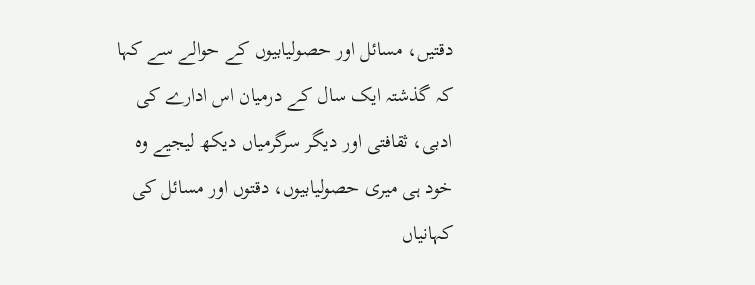دقتیں، مسائل اور حصولیابیوں کے حوالے سے کہا کہ گذشتہ ایک سال کے درمیان اس ادارے کی ادبی، ثقافتی اور دیگر سرگرمیاں دیکھ لیجیے وہ خود ہی میری حصولیابیوں، دقتوں اور مسائل کی کہانیاں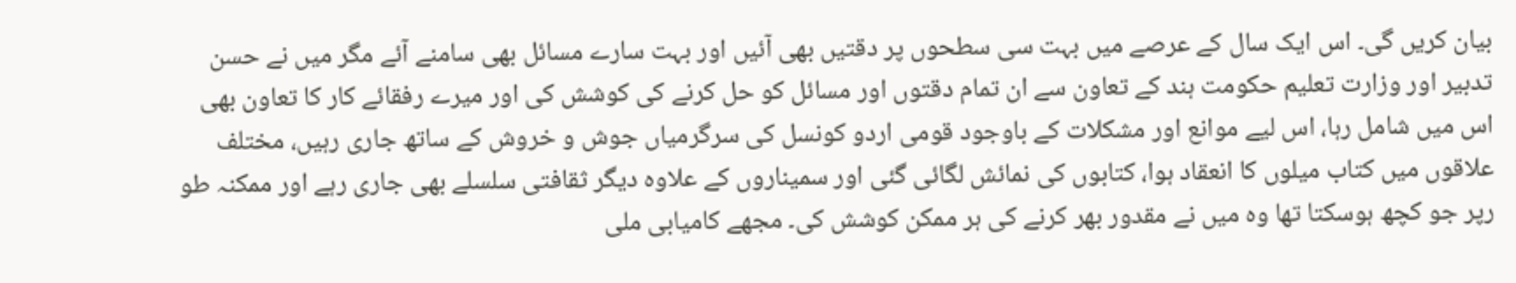بیان کریں گی۔ اس ایک سال کے عرصے میں بہت سی سطحوں پر دقتیں بھی آئیں اور بہت سارے مسائل بھی سامنے آئے مگر میں نے حسن تدبیر اور وزارت تعلیم حکومت ہند کے تعاون سے ان تمام دقتوں اور مسائل کو حل کرنے کی کوشش کی اور میرے رفقائے کار کا تعاون بھی اس میں شامل رہا، اس لیے موانع اور مشکلات کے باوجود قومی اردو کونسل کی سرگرمیاں جوش و خروش کے ساتھ جاری رہیں، مختلف علاقوں میں کتاب میلوں کا انعقاد ہوا، کتابوں کی نمائش لگائی گئی اور سمیناروں کے علاوہ دیگر ثقافتی سلسلے بھی جاری رہے اور ممکنہ طو رپر جو کچھ ہوسکتا تھا وہ میں نے مقدور بھر کرنے کی ہر ممکن کوشش کی۔ مجھے کامیابی ملی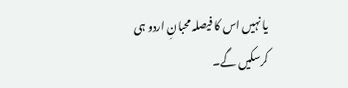یا نہیں اس کا فیصلہ محبانِ اردو ہی کرسکیں گے۔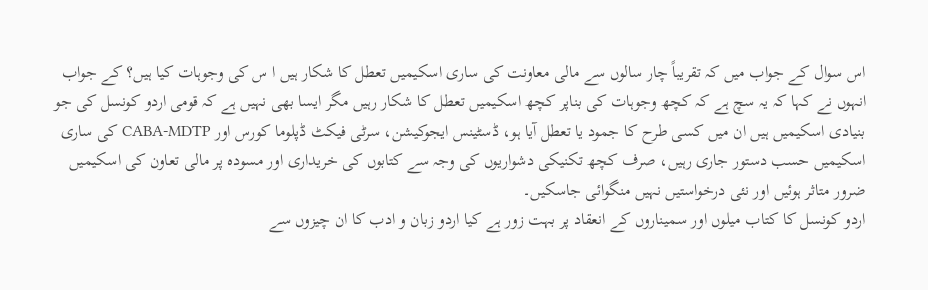اس سوال کے جواب میں کہ تقریباً چار سالوں سے مالی معاونت کی ساری اسکیمیں تعطل کا شکار ہیں ا س کی وجوہات کیا ہیں؟ کے جواب انہوں نے کہا کہ یہ سچ ہے کہ کچھ وجوہات کی بناپر کچھ اسکیمیں تعطل کا شکار رہیں مگر ایسا بھی نہیں ہے کہ قومی اردو کونسل کی جو بنیادی اسکیمیں ہیں ان میں کسی طرح کا جمود یا تعطل آیا ہو، ڈسٹینس ایجوکیشن، سرٹی فیکٹ ڈپلوما کورس اور CABA-MDTP کی ساری اسکیمیں حسب دستور جاری رہیں، صرف کچھ تکنیکی دشواریوں کی وجہ سے کتابوں کی خریداری اور مسودہ پر مالی تعاون کی اسکیمیں ضرور متاثر ہوئیں اور نئی درخواستیں نہیں منگوائی جاسکیں۔
اردو کونسل کا کتاب میلوں اور سمیناروں کے انعقاد پر بہت زور ہے کیا اردو زبان و ادب کا ان چیزوں سے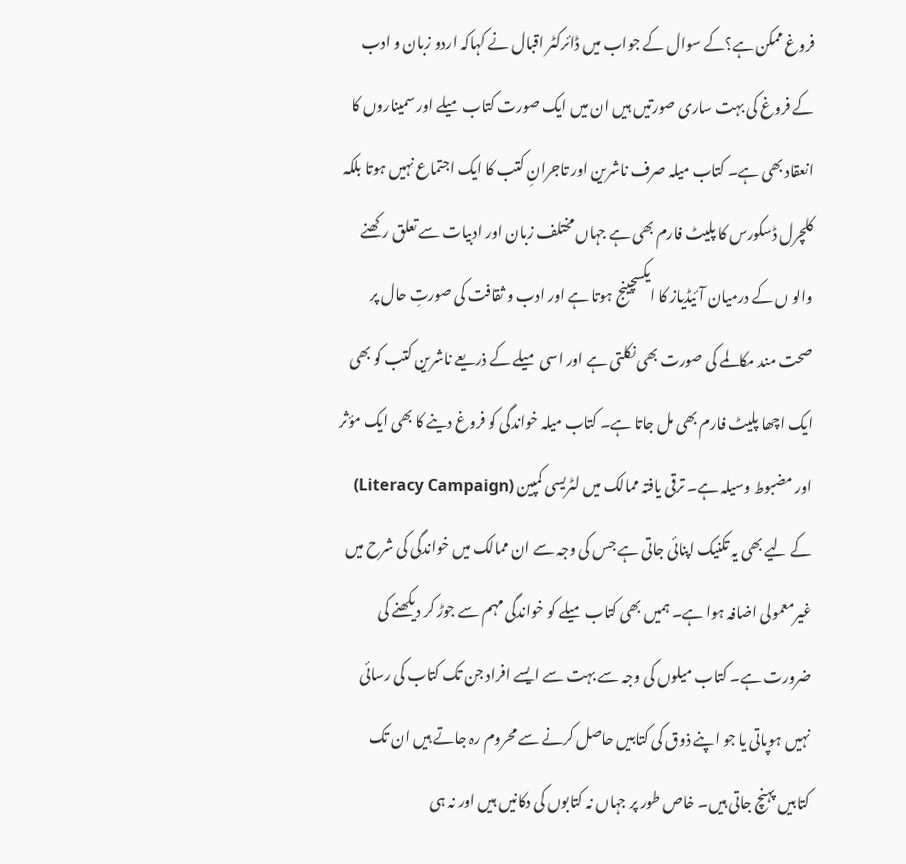فروغ ممکن ہے؟کے سوال کے جواب میں ڈائرکٹر اقبال نے کہاکہ اردو زبان و ادب کے فروغ کی بہت ساری صورتیں ہیں ان میں ایک صورت کتاب میلے اور سمیناروں کا انعقاد بھی ہے۔ کتاب میلہ صرف ناشرین اور تاجرانِ کتب کا ایک اجتماع نہیں ہوتا بلکہ کلچرل ڈسکورس کا پلیٹ فارم بھی ہے جہاں مختلف زبان اور ادبیات سے تعلق رکھنے والو ں کے درمیان آئیڈیاز کا ایکسچینج ہوتا ہے اور ادب و ثقافت کی صورتِ حال پر صحت مند مکالمے کی صورت بھی نکلتی ہے اور اسی میلے کے ذریعے ناشرین کتب کو بھی ایک اچھا پلیٹ فارم بھی مل جاتا ہے۔ کتاب میلہ خواندگی کو فروغ دینے کا بھی ایک مؤثر اور مضبوط وسیلہ ہے۔ ترقی یافتہ ممالک میں لٹریسی کمپین (Literacy Campaign) کے لیے بھی یہ تکنیک اپنائی جاتی ہے جس کی وجہ سے ان ممالک میں خواندگی کی شرح میں غیرمعمولی اضافہ ہوا ہے۔ ہمیں بھی کتاب میلے کو خواندگی مہم سے جوڑ کر دیکھنے کی ضرورت ہے۔ کتاب میلوں کی وجہ سے بہت سے ایسے افراد جن تک کتاب کی رسائی نہیں ہوپاتی یا جو اپنے ذوق کی کتابیں حاصل کرنے سے محروم رہ جاتے ہیں ان تک کتابیں پہنچ جاتی ہیں۔ خاص طور پر جہاں نہ کتابوں کی دکانیں ہیں اور نہ ہی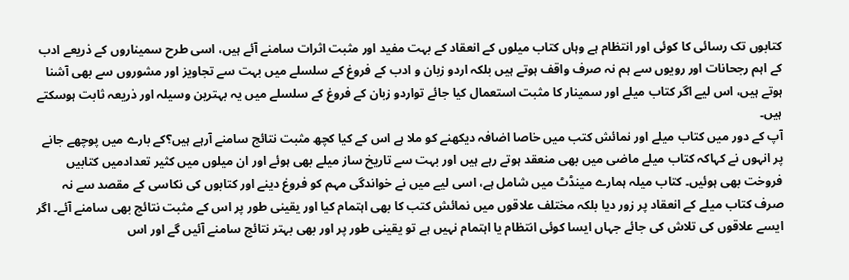کتابوں تک رسائی کا کوئی اور انتظام ہے وہاں کتاب میلوں کے انعقاد کے بہت مفید اور مثبت اثرات سامنے آئے ہیں، اسی طرح سمیناروں کے ذریعے ادب کے اہم رجحانات اور رویوں سے ہم نہ صرف واقف ہوتے ہیں بلکہ اردو زبان و ادب کے فروغ کے سلسلے میں بہت سے تجاویز اور مشوروں سے بھی آشنا ہوتے ہیں، اس لیے اگر کتاب میلے اور سمینار کا مثبت استعمال کیا جائے تواردو زبان کے فروغ کے سلسلے میں یہ بہترین وسیلہ اور ذریعہ ثابت ہوسکتے ہیں۔
آپ کے دور میں کتاب میلے اور نمائش کتب میں خاصا اضافہ دیکھنے کو ملا ہے اس کے کیا کچھ مثبت نتائج سامنے آرہے ہیں؟کے بارے میں پوچھے جانے پر انہوں نے کہاکہ کتاب میلے ماضی میں بھی منعقد ہوتے رہے ہیں اور بہت سے تاریخ ساز میلے بھی ہوئے اور ان میلوں میں کثیر تعدادمیں کتابیں فروخت بھی ہوئیں۔ کتاب میلہ ہمارے مینڈٹ میں شامل ہے، اسی لیے میں نے خواندگی مہم کو فروغ دینے اور کتابوں کی نکاسی کے مقصد سے نہ صرف کتاب میلے کے انعقاد پر زور دیا بلکہ مختلف علاقوں میں نمائش کتب کا بھی اہتمام کیا اور یقینی طور پر اس کے مثبت نتائج بھی سامنے آئے۔ اگر ایسے علاقوں کی تلاش کی جائے جہاں ایسا کوئی انتظام یا اہتمام نہیں ہے تو یقینی طور پر اور بھی بہتر نتائج سامنے آئیں گے اور اس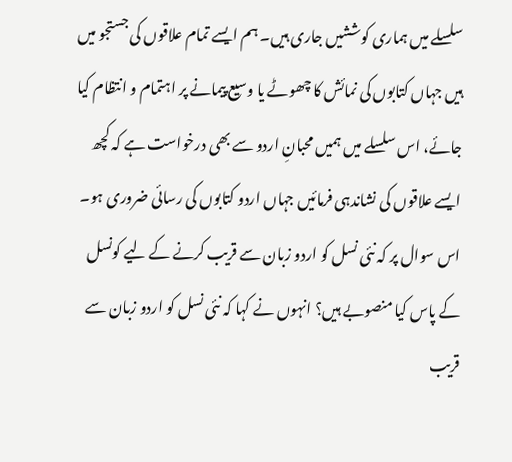سلسلے میں ہماری کوششیں جاری ہیں۔ ہم ایسے تمام علاقوں کی جستجو میں ہیں جہاں کتابوں کی نمائش کا چھوٹے یا وسیع پیمانے پر اہتمام و انتظام کیا جائے، اس سلسلے میں ہمیں محبانِ اردو سے بھی درخواست ہے کہ کچھ ایسے علاقوں کی نشاندہی فرمائیں جہاں اردو کتابوں کی رسائی ضروری ہو۔
اس سوال پر کہ نئی نسل کو اردو زبان سے قریب کرنے کے لیے کونسل کے پاس کیا منصوبے ہیں؟ انہوں نے کہا کہ نئی نسل کو اردو زبان سے قریب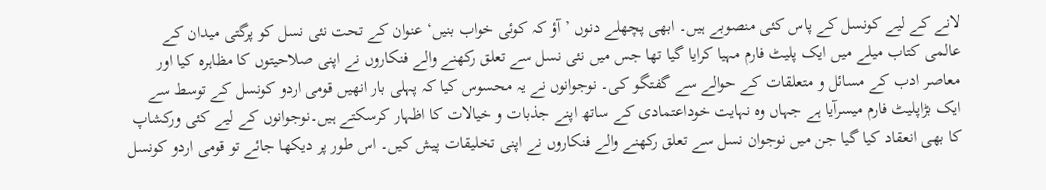لانے کے لیے کونسل کے پاس کئی منصوبے ہیں۔ ابھی پچھلے دنوں ’آؤ کہ کوئی خواب بنیں‘ عنوان کے تحت نئی نسل کو پرگتی میدان کے عالمی کتاب میلے میں ایک پلیٹ فارم مہیا کرایا گیا تھا جس میں نئی نسل سے تعلق رکھنے والے فنکاروں نے اپنی صلاحیتوں کا مظاہرہ کیا اور معاصر ادب کے مسائل و متعلقات کے حوالے سے گفتگو کی۔ نوجوانوں نے یہ محسوس کیا کہ پہلی بار انھیں قومی اردو کونسل کے توسط سے ایک بڑاپلیٹ فارم میسرآیا ہے جہاں وہ نہایت خوداعتمادی کے ساتھ اپنے جذبات و خیالات کا اظہار کرسکتے ہیں۔نوجوانوں کے لیے کئی ورکشاپ کا بھی انعقاد کیا گیا جن میں نوجوان نسل سے تعلق رکھنے والے فنکاروں نے اپنی تخلیقات پیش کیں۔ اس طور پر دیکھا جائے تو قومی اردو کونسل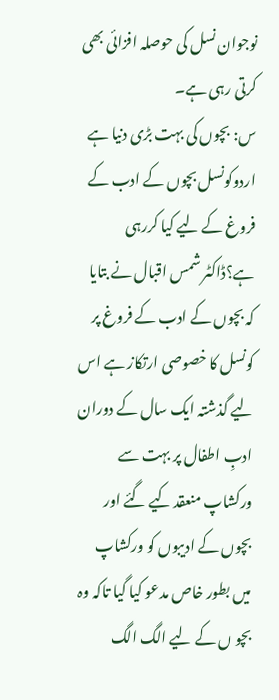نوجوان نسل کی حوصلہ افزائی بھی کرتی رہی ہے۔
س: بچوں کی بہت بڑی دنیا ہے اردوکونسل بچوں کے ادب کے فروغ کے لیے کیا کررہی ہے؟ڈاکٹر شمس اقبال نے بتایا کہ بچوں کے ادب کے فروغ پر کونسل کا خصوصی ارتکاز ہے اس لیے گذشتہ ایک سال کے دوران ادبِ اطفال پر بہت سے ورکشاپ منعقد کیے گئے اور بچوں کے ادیبوں کو ورکشاپ میں بطور خاص مدعو کیا گیا تاکہ وہ بچو ں کے لیے الگ الگ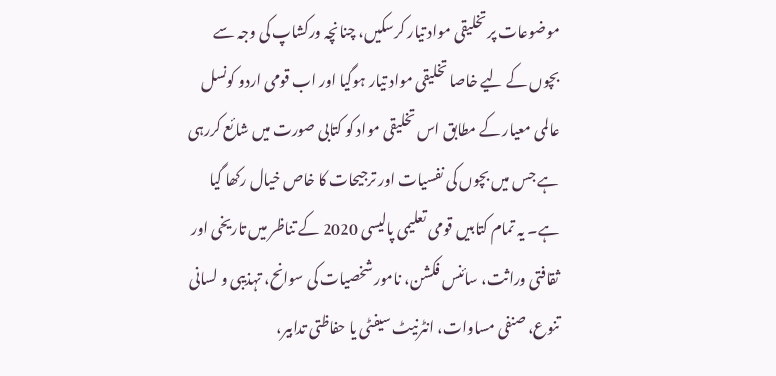موضوعات پر تخلیقی مواد تیار کرسکیں، چنانچہ ورکشاپ کی وجہ سے بچوں کے لیے خاصا تخلیقی مواد تیار ہوگیا اور اب قومی اردو کونسل عالمی معیار کے مطابق اس تخلیقی مواد کو کتابی صورت میں شائع کررہی ہے جس میں بچوں کی نفسیات اور ترجیحات کا خاص خیال رکھا گیا ہے۔ یہ تمام کتابیں قومی تعلیمی پالیسی 2020 کے تناظر میں تاریخی اور ثقافتی وراثت، سائنس فکشن، نامور شخصیات کی سوانح، تہذیبی و لسانی تنوع، صنفی مساوات، انٹرنیٹ سیفٹی یا حفاظتی تدابیر،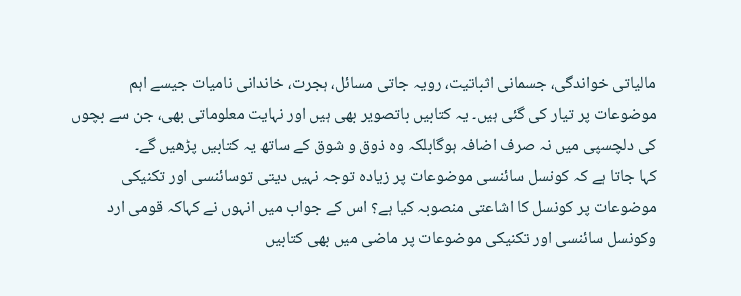مالیاتی خواندگی، جسمانی اثباتیت، رویہ جاتی مسائل، ہجرت، خاندانی نامیات جیسے اہم موضوعات پر تیار کی گئی ہیں۔ یہ کتابیں باتصویر بھی ہیں اور نہایت معلوماتی بھی، جن سے بچوں کی دلچسپی میں نہ صرف اضافہ ہوگابلکہ وہ ذوق و شوق کے ساتھ یہ کتابیں پڑھیں گے۔
کہا جاتا ہے کہ کونسل سائنسی موضوعات پر زیادہ توجہ نہیں دیتی توسائنسی اور تکنیکی موضوعات پر کونسل کا اشاعتی منصوبہ کیا ہے؟ اس کے جواب میں انہوں نے کہاکہ قومی ارد وکونسل سائنسی اور تکنیکی موضوعات پر ماضی میں بھی کتابیں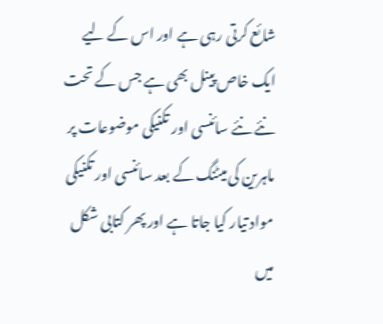شائع کرتی رہی ہے اور اس کے لیے ایک خاص پینل بھی ہے جس کے تحت نئے نئے سائنسی اور تکنیکی موضوعات پر ماہرین کی میٹنگ کے بعد سائنسی اور تکنیکی مواد تیار کیا جاتا ہے اور پھر کتابی شکل میں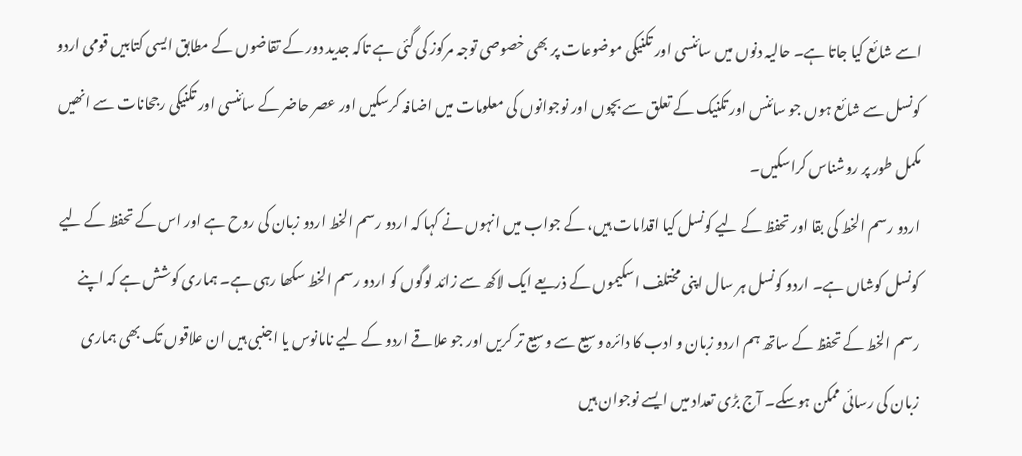اسے شائع کیا جاتا ہے۔ حالیہ دنوں میں سائنسی اور تکنیکی موضوعات پر بھی خصوصی توجہ مرکوز کی گئی ہے تاکہ جدید دور کے تقاضوں کے مطابق ایسی کتابیں قومی اردو کونسل سے شائع ہوں جو سائنس اور تکنیک کے تعلق سے بچوں اور نوجوانوں کی معلومات میں اضافہ کرسکیں اور عصر حاضر کے سائنسی اور تکنیکی رجحانات سے انھیں مکمل طور پر روشناس کراسکیں۔
اردو رسم الخط کی بقا اور تحفظ کے لیے کونسل کیا اقدامات ہیں، کے جواب میں انہوں نے کہا کہ اردو رسم الخط اردو زبان کی روح ہے اور اس کے تحفظ کے لیے کونسل کوشاں ہے۔ اردو کونسل ہر سال اپنی مختلف اسکیموں کے ذریعے ایک لاکھ سے زائد لوگوں کو اردو رسم الخط سکھا رہی ہے۔ ہماری کوشش ہے کہ اپنے رسم الخط کے تحفظ کے ساتھ ہم اردو زبان و ادب کا دائرہ وسیع سے وسیع تر کریں اور جو علاقے اردو کے لیے نامانوس یا اجنبی ہیں ان علاقوں تک بھی ہماری زبان کی رسائی ممکن ہوسکے۔ آج بڑی تعداد میں ایسے نوجوان ہیں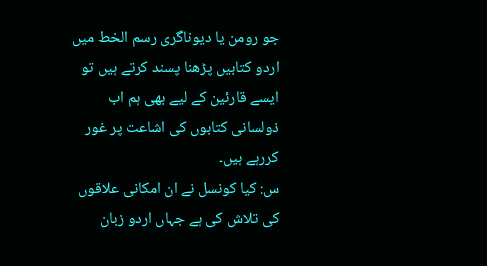جو رومن یا دیوناگری رسم الخط میں اردو کتابیں پڑھنا پسند کرتے ہیں تو ایسے قارئین کے لیے بھی ہم اب ذولسانی کتابوں کی اشاعت پر غور کررہے ہیں۔
س: کیا کونسل نے ان امکانی علاقوں کی تلاش کی ہے جہاں اردو زبان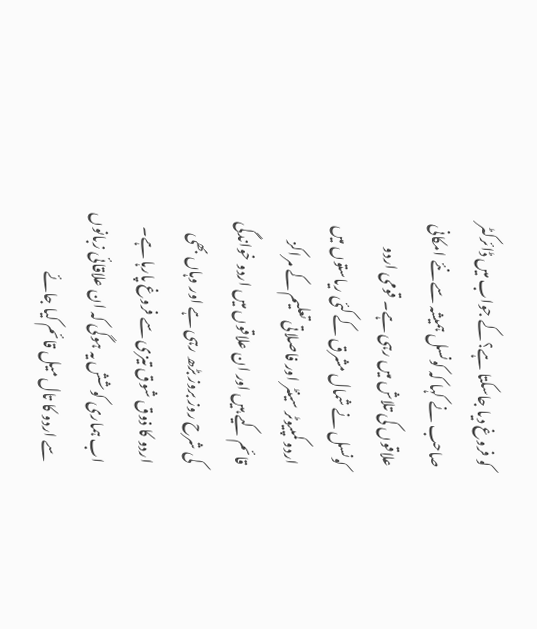کو فروغ دیا جاسکتا ہے؟کے جواب میں ڈائرکٹر صاحب نے کہا کہ کونسل ہمیشہ سے نئے امکانی علاقوں کی تلاش میں رہی ہے۔ قومی اردو کونسل نے شمال مشرق کے کئی ریاستوں میں اردو کمپیوٹر سینٹر اور فاصلاتی تعلیم کے مراکز قائم کیے ہیں اور ان علاقوں میں اردو خواندگی کی شرح روز بروز بڑھ رہی ہے اور وہاں بھی اردو کا ذوق شوق تیزی سے فروغ پارہا ہے۔ اب ہماری کوشش یہ ہوگی کہ ان علاقائی زبانوں سے اردو کا تال میل قائم کیا جائے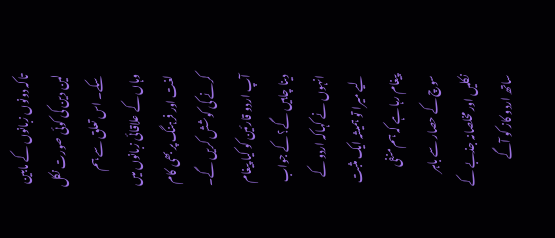تاکہ دونوں زبانوں کے مابین لین دین کی کوئی صورت نکل سکے۔ اس تعلق سے ہم وہاں کے علاقائی زبانوں میں لغت اور فرہنگ پر بھی کام کرنے کی کوشش کریں گے۔
آپ اردو قارئین کو کیا پیغام دینا چاہیں گے؟ کے جواب انہوں نے کہاکہ اردو کے لیے میرا تو ہمیشہ ایک مثبت پیغام رہا ہے کہ ہم منفی سوچ کے حصار سے باہر نکلیں اور مخلصانہ جذبے کے ساتھ اردو کاز کو آگے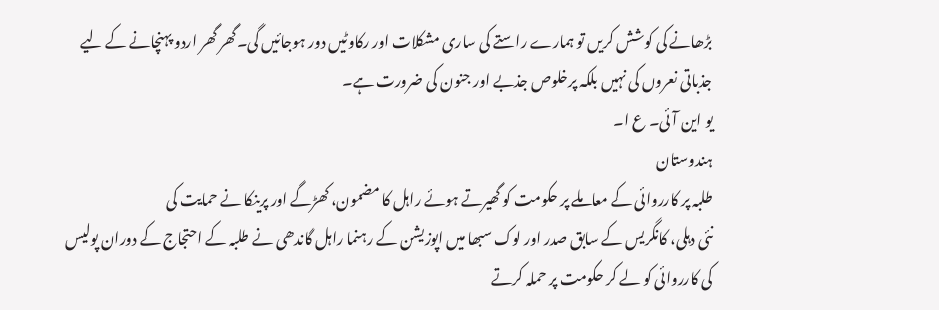بڑھانے کی کوشش کریں تو ہمارے راستے کی ساری مشکلات اور رکاوٹیں دور ہوجائیں گی۔گھر گھر اردو پہنچانے کے لیے جذباتی نعروں کی نہیں بلکہ پرخلوص جذبے اور جنون کی ضرورت ہے۔
یو این آئی۔ ع ا۔
ہندوستان
طلبہ پر کارروائی کے معاملے پر حکومت کو گھیرتے ہوئے راہل کا مضمون، کھڑگے اور پرینکا نے حمایت کی
نئی دہلی، کانگریس کے سابق صدر اور لوک سبھا میں اپوزیشن کے رہنما راہل گاندھی نے طلبہ کے احتجاج کے دوران پولیس کی کارروائی کو لے کر حکومت پر حملہ کرتے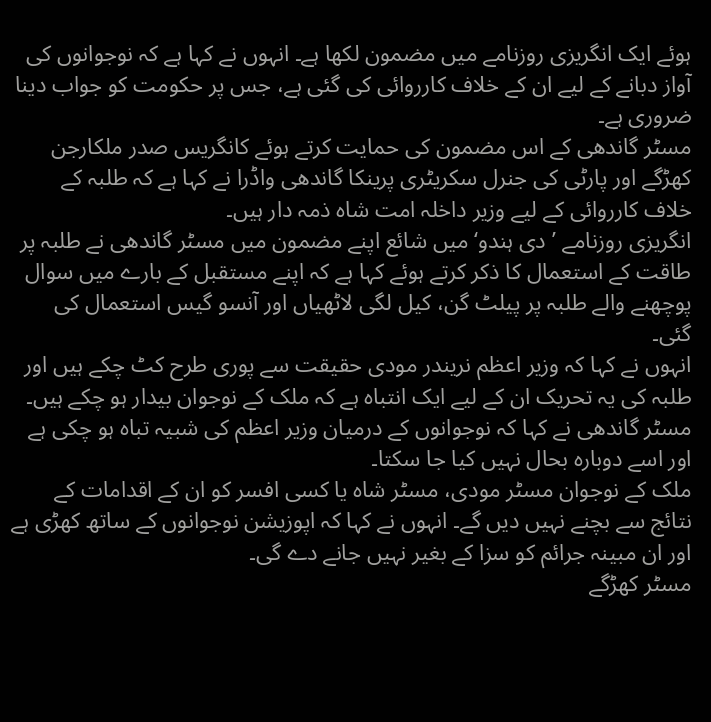ہوئے ایک انگریزی روزنامے میں مضمون لکھا ہے۔ انہوں نے کہا ہے کہ نوجوانوں کی آواز دبانے کے لیے ان کے خلاف کارروائی کی گئی ہے، جس پر حکومت کو جواب دینا ضروری ہے۔
مسٹر گاندھی کے اس مضمون کی حمایت کرتے ہوئے کانگریس صدر ملکارجن کھڑگے اور پارٹی کی جنرل سکریٹری پرینکا گاندھی واڈرا نے کہا ہے کہ طلبہ کے خلاف کارروائی کے لیے وزیر داخلہ امت شاہ ذمہ دار ہیں۔
انگریزی روزنامے ’دی ہندو‘ میں شائع اپنے مضمون میں مسٹر گاندھی نے طلبہ پر طاقت کے استعمال کا ذکر کرتے ہوئے کہا ہے کہ اپنے مستقبل کے بارے میں سوال پوچھنے والے طلبہ پر پیلٹ گن، کیل لگی لاٹھیاں اور آنسو گیس استعمال کی گئی۔
انہوں نے کہا کہ وزیر اعظم نریندر مودی حقیقت سے پوری طرح کٹ چکے ہیں اور طلبہ کی یہ تحریک ان کے لیے ایک انتباہ ہے کہ ملک کے نوجوان بیدار ہو چکے ہیں۔
مسٹر گاندھی نے کہا کہ نوجوانوں کے درمیان وزیر اعظم کی شبیہ تباہ ہو چکی ہے اور اسے دوبارہ بحال نہیں کیا جا سکتا۔
ملک کے نوجوان مسٹر مودی، مسٹر شاہ یا کسی افسر کو ان کے اقدامات کے نتائج سے بچنے نہیں دیں گے۔ انہوں نے کہا کہ اپوزیشن نوجوانوں کے ساتھ کھڑی ہے اور ان مبینہ جرائم کو سزا کے بغیر نہیں جانے دے گی۔
مسٹر کھڑگے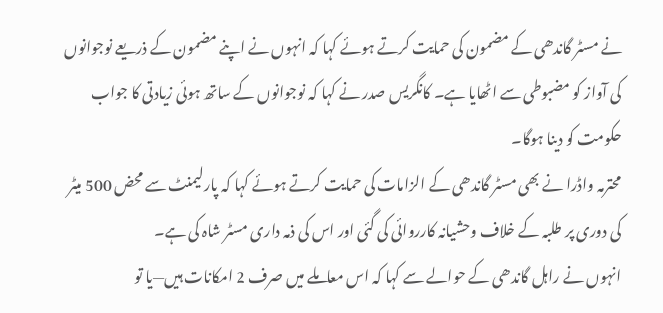نے مسٹر گاندھی کے مضمون کی حمایت کرتے ہوئے کہا کہ انہوں نے اپنے مضمون کے ذریعے نوجوانوں کی آواز کو مضبوطی سے اٹھایا ہے۔ کانگریس صدر نے کہا کہ نوجوانوں کے ساتھ ہوئی زیادتی کا جواب حکومت کو دینا ہوگا۔
محترمہ واڈرا نے بھی مسٹر گاندھی کے الزامات کی حمایت کرتے ہوئے کہا کہ پارلیمنٹ سے محض 500 میٹر کی دوری پر طلبہ کے خلاف وحشیانہ کارروائی کی گئی اور اس کی ذمہ داری مسٹر شاہ کی ہے۔
انہوں نے راہل گاندھی کے حوالے سے کہا کہ اس معاملے میں صرف 2 امکانات ہیں—یا تو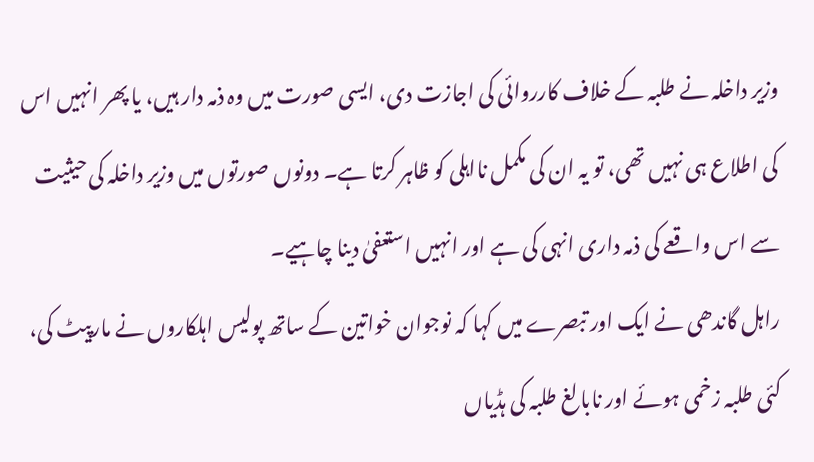وزیر داخلہ نے طلبہ کے خلاف کارروائی کی اجازت دی، ایسی صورت میں وہ ذمہ دار ہیں، یا پھر انہیں اس کی اطلاع ہی نہیں تھی، تو یہ ان کی مکمل نااہلی کو ظاہر کرتا ہے۔ دونوں صورتوں میں وزیر داخلہ کی حیثیت سے اس واقعے کی ذمہ داری انہی کی ہے اور انہیں استعفیٰ دینا چاہیے۔
راہل گاندھی نے ایک اور تبصرے میں کہا کہ نوجوان خواتین کے ساتھ پولیس اہلکاروں نے مارپیٹ کی، کئی طلبہ زخمی ہوئے اور نابالغ طلبہ کی ہڈیاں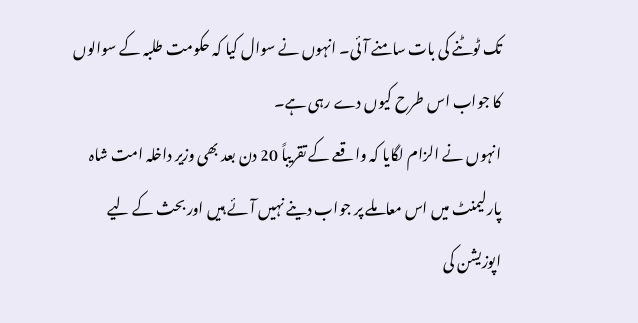تک ٹوٹنے کی بات سامنے آئی۔ انہوں نے سوال کیا کہ حکومت طلبہ کے سوالوں کا جواب اس طرح کیوں دے رہی ہے۔
انہوں نے الزام لگایا کہ واقعے کے تقریباً 20 دن بعد بھی وزیر داخلہ امت شاہ پارلیمنٹ میں اس معاملے پر جواب دینے نہیں آئے ہیں اور بحث کے لیے اپوزیشن کی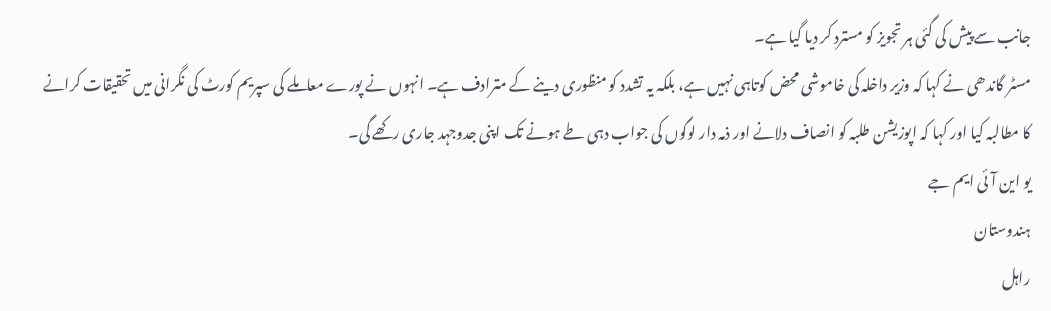جانب سے پیش کی گئی ہر تجویز کو مسترد کر دیا گیا ہے۔
مسٹر گاندھی نے کہا کہ وزیر داخلہ کی خاموشی محض کوتاہی نہیں ہے، بلکہ یہ تشدد کو منظوری دینے کے مترادف ہے۔ انہوں نے پورے معاملے کی سپریم کورٹ کی نگرانی میں تحقیقات کرانے کا مطالبہ کیا اور کہا کہ اپوزیشن طلبہ کو انصاف دلانے اور ذمہ دار لوگوں کی جواب دہی طے ہونے تک اپنی جدوجہد جاری رکھے گی۔
یو این آئی ایم جے
ہندوستان
راہل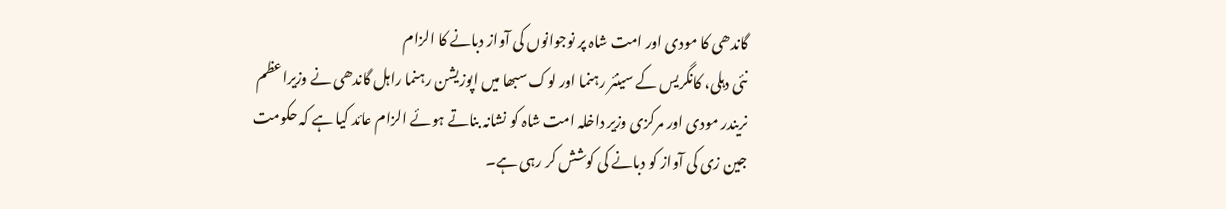گاندھی کا مودی اور امت شاہ پر نوجوانوں کی آواز دبانے کا الزام
نئی دہلی، کانگریس کے سینئر رہنما اور لوک سبھا میں اپوزیشن رہنما راہل گاندھی نے وزیراعظم نریندر مودی اور مرکزی وزیر داخلہ امت شاہ کو نشانہ بناتے ہوئے الزام عائد کیا ہے کہ حکومت جین زی کی آواز کو دبانے کی کوشش کر رہی ہے۔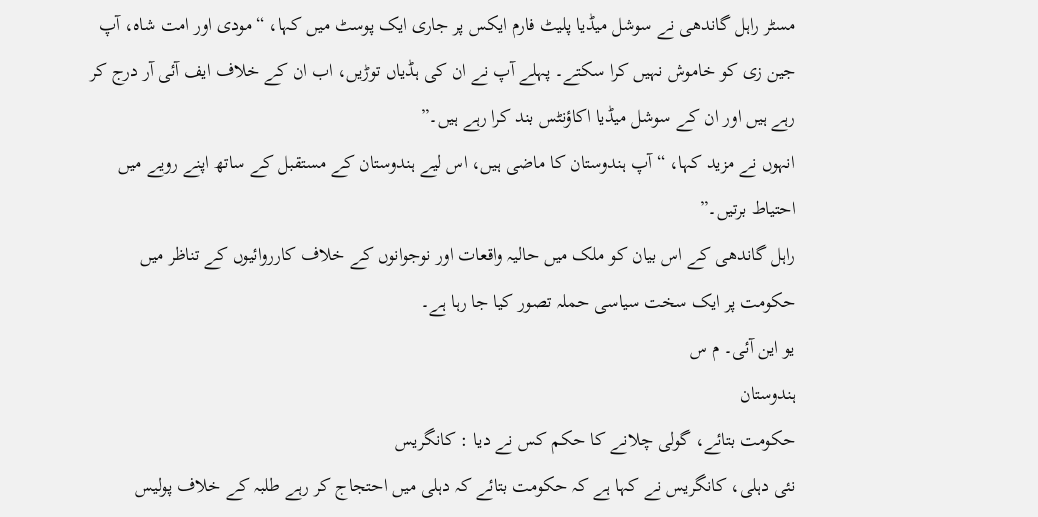مسٹر راہل گاندھی نے سوشل میڈیا پلیٹ فارم ایکس پر جاری ایک پوسٹ میں کہا، “مودی اور امت شاہ، آپ جین زی کو خاموش نہیں کرا سکتے۔ پہلے آپ نے ان کی ہڈیاں توڑیں، اب ان کے خلاف ایف آئی آر درج کر رہے ہیں اور ان کے سوشل میڈیا اکاؤنٹس بند کرا رہے ہیں۔”
انہوں نے مزید کہا، “آپ ہندوستان کا ماضی ہیں، اس لیے ہندوستان کے مستقبل کے ساتھ اپنے رویے میں احتیاط برتیں۔”
راہل گاندھی کے اس بیان کو ملک میں حالیہ واقعات اور نوجوانوں کے خلاف کارروائیوں کے تناظر میں حکومت پر ایک سخت سیاسی حملہ تصور کیا جا رہا ہے۔
یو این آئی۔ م س
ہندوستان
حکومت بتائے، گولی چلانے کا حکم کس نے دیا : کانگریس
نئی دہلی، کانگریس نے کہا ہے کہ حکومت بتائے کہ دہلی میں احتجاج کر رہے طلبہ کے خلاف پولیس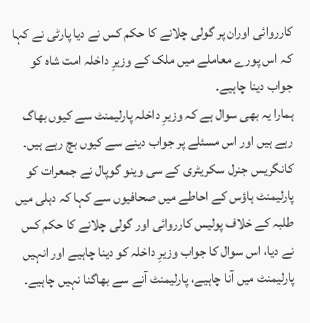کارروائی اوران پر گولی چلانے کا حکم کس نے دیا پارٹی نے کہا کہ اس پورے معاملے میں ملک کے وزیرِ داخلہ امت شاہ کو جواب دینا چاہیے۔
ہمارا یہ بھی سوال ہے کہ وزیرِ داخلہ پارلیمنٹ سے کیوں بھاگ رہے ہیں اور اس مسئلے پر جواب دینے سے کیوں بچ رہے ہیں۔
کانگریس جنرل سکریٹری کے سی وینو گوپال نے جمعرات کو پارلیمنٹ ہاؤس کے احاطے میں صحافیوں سے کہا کہ دہلی میں طلبہ کے خلاف پولیس کارروائی اور گولی چلانے کا حکم کس نے دیا، اس سوال کا جواب وزیرِ داخلہ کو دینا چاہیے اور انہیں پارلیمنٹ میں آنا چاہیے، پارلیمنٹ آنے سے بھاگنا نہیں چاہیے۔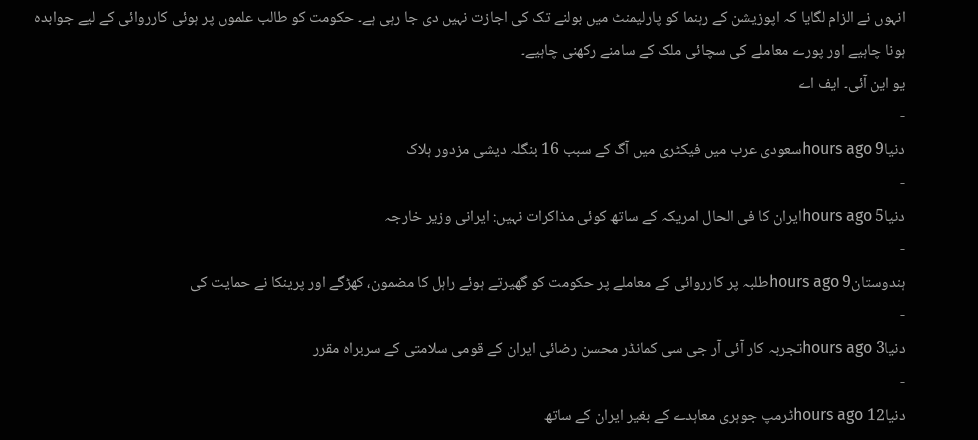انہوں نے الزام لگایا کہ اپوزیشن کے رہنما کو پارلیمنٹ میں بولنے تک کی اجازت نہیں دی جا رہی ہے۔ حکومت کو طالب علموں پر ہوئی کارروائی کے لیے جوابدہ ہونا چاہیے اور پورے معاملے کی سچائی ملک کے سامنے رکھنی چاہیے۔
یو این آئی۔ ایف اے
-
دنیا9 hours agoسعودی عرب میں فیکٹری میں آگ کے سبب 16 بنگلہ دیشی مزدور ہلاک
-
دنیا5 hours agoایران کا فی الحال امریکہ کے ساتھ کوئی مذاکرات نہیں: ایرانی وزیر خارجہ
-
ہندوستان9 hours agoطلبہ پر کارروائی کے معاملے پر حکومت کو گھیرتے ہوئے راہل کا مضمون، کھڑگے اور پرینکا نے حمایت کی
-
دنیا3 hours agoتجربہ کار آئی آر جی سی کمانڈر محسن رضائی ایران کے قومی سلامتی کے سربراہ مقرر
-
دنیا12 hours agoٹرمپ جوہری معاہدے کے بغیر ایران کے ساتھ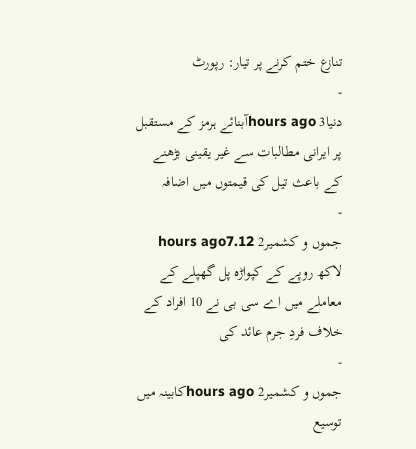تنازع ختم کرنے پر تیار: رپورٹ
-
دنیا3 hours agoآبنائے ہرمز کے مستقبل پر ایرانی مطالبات سے غیر یقینی بڑھنے کے باعث تیل کی قیمتوں میں اضافہ
-
جموں و کشمیر2 hours ago7.12 لاکھ روپے کے کپواڑہ پل گھپلے کے معاملے میں اے سی بی نے 10 افراد کے خلاف فردِ جرم عائد کی
-
جموں و کشمیر2 hours agoکابینہ میں توسیع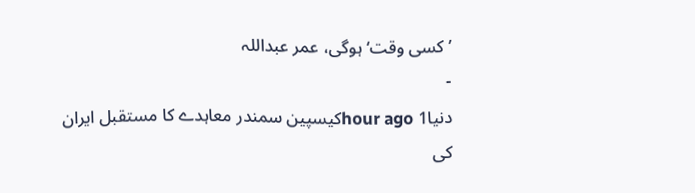’کسی وقت‘ ہوگی، عمر عبداللہ
-
دنیا1 hour agoکیسپین سمندر معاہدے کا مستقبل ایران کی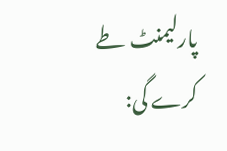پارلیمنٹ طے کرے گی: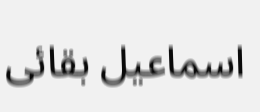اسماعیل بقائی